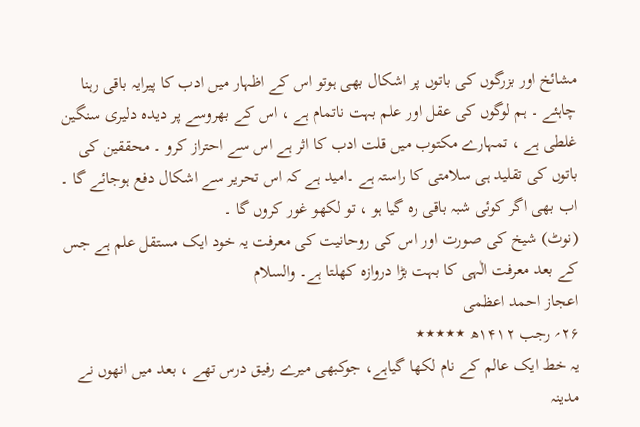مشائخ اور بزرگوں کی باتوں پر اشکال بھی ہوتو اس کے اظہار میں ادب کا پیرایہ باقی رہنا چاہئے ۔ ہم لوگوں کی عقل اور علم بہت ناتمام ہے ، اس کے بھروسے پر دیدہ دلیری سنگین غلطی ہے ، تمہارے مکتوب میں قلت ادب کا اثر ہے اس سے احتراز کرو ۔ محققین کی باتوں کی تقلید ہی سلامتی کا راستہ ہے ۔امید ہے کہ اس تحریر سے اشکال دفع ہوجائے گا ۔ اب بھی اگر کوئی شبہ باقی رہ گیا ہو ، تو لکھو غور کروں گا ۔
(نوٹ) شیخ کی صورت اور اس کی روحانیت کی معرفت یہ خود ایک مستقل علم ہے جس کے بعد معرفت الٰہی کا بہت بڑا دروازہ کھلتا ہے۔ والسلام
اعجاز احمد اعظمی
۲۶؍ رجب ۱۴۱۲ھ ٭٭٭٭٭
یہ خط ایک عالم کے نام لکھا گیاہے، جوکبھی میرے رفیق درس تھے ، بعد میں انھوں نے مدینہ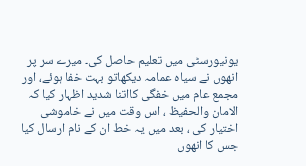یونیورسٹی میں تعلیم حاصل کی۔ میرے سر پر انھوں نے سیاہ عمامہ دیکھاتو بہت خفا ہوئے، اور مجمع عام میں خفگی کااتنا شدید اظہار کیا کہ الامان والحفیظ ، اس وقت میں نے خاموشی اختیار کی ، بعد میں یہ خط ان کے نام ارسال کیا جس کا انھوں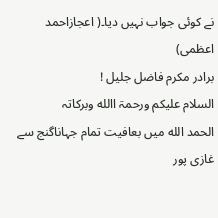نے کوئی جواب نہیں دیا۔( اعجازاحمد اعظمی)
برادر مکرم فاضل جلیل !
السلام علیکم ورحمۃ االله وبرکاتہ
الحمد الله میں بعافیت تمام جہاناگنج سے غازی پور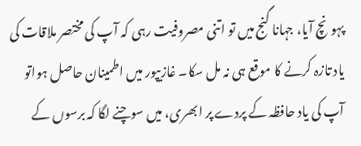پہونچ آیا، جہانا گنج میں تو اتنی مصروفیت رہی کہ آپ کی مختصر ملاقات کی یاد تازہ کرنے کا موقع ہی نہ مل سکا۔ غازیپور میں اطمینان حاصل ہواتو آپ کی یاد حافظہ کے پردے پر ابھری، میں سوچنے لگا کہ برسوں کے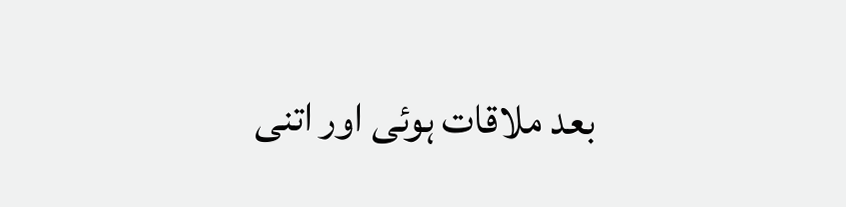بعد ملاقات ہوئی اور اتنی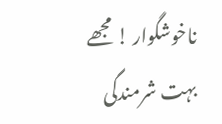ناخوشگوار ! مجھے بہت شرمندگی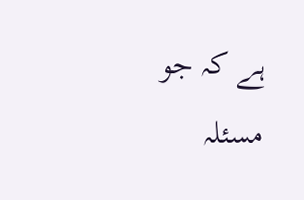ہے کہ جو مسئلہ